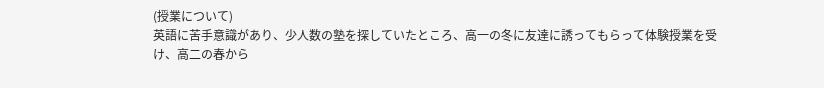(授業について)
英語に苦手意識があり、少人数の塾を探していたところ、高一の冬に友達に誘ってもらって体験授業を受
け、高二の春から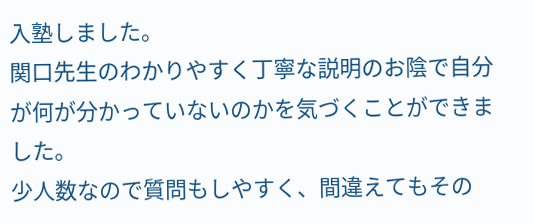入塾しました。
関口先生のわかりやすく丁寧な説明のお陰で自分が何が分かっていないのかを気づくことができました。
少人数なので質問もしやすく、間違えてもその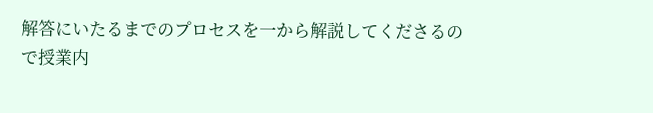解答にいたるまでのプロセスを一から解説してくださるの
で授業内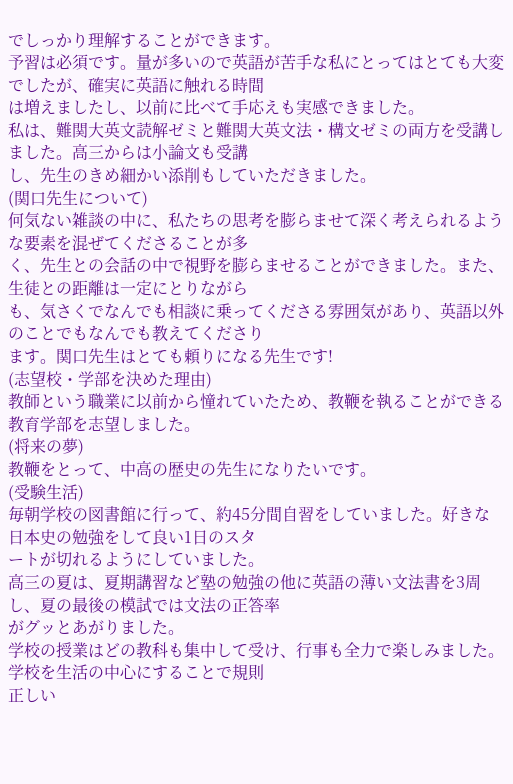でしっかり理解することができます。
予習は必須です。量が多いので英語が苦手な私にとってはとても大変でしたが、確実に英語に触れる時間
は増えましたし、以前に比べて手応えも実感できました。
私は、難関大英文読解ゼミと難関大英文法・構文ゼミの両方を受講しました。高三からは小論文も受講
し、先生のきめ細かい添削もしていただきました。
(関口先生について)
何気ない雑談の中に、私たちの思考を膨らませて深く考えられるような要素を混ぜてくださることが多
く、先生との会話の中で視野を膨らませることができました。また、生徒との距離は一定にとりながら
も、気さくでなんでも相談に乗ってくださる雰囲気があり、英語以外のことでもなんでも教えてくださり
ます。関口先生はとても頼りになる先生です!
(志望校・学部を決めた理由)
教師という職業に以前から憧れていたため、教鞭を執ることができる教育学部を志望しました。
(将来の夢)
教鞭をとって、中高の歴史の先生になりたいです。
(受験生活)
毎朝学校の図書館に行って、約45分間自習をしていました。好きな日本史の勉強をして良い1日のスタ
ートが切れるようにしていました。
高三の夏は、夏期講習など塾の勉強の他に英語の薄い文法書を3周し、夏の最後の模試では文法の正答率
がグッとあがりました。
学校の授業はどの教科も集中して受け、行事も全力で楽しみました。学校を生活の中心にすることで規則
正しい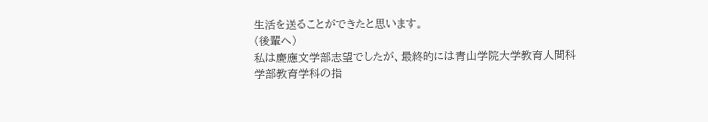生活を送ることができたと思います。
(後輩へ)
私は慶應文学部志望でしたが、最終的には青山学院大学教育人間科
学部教育学科の指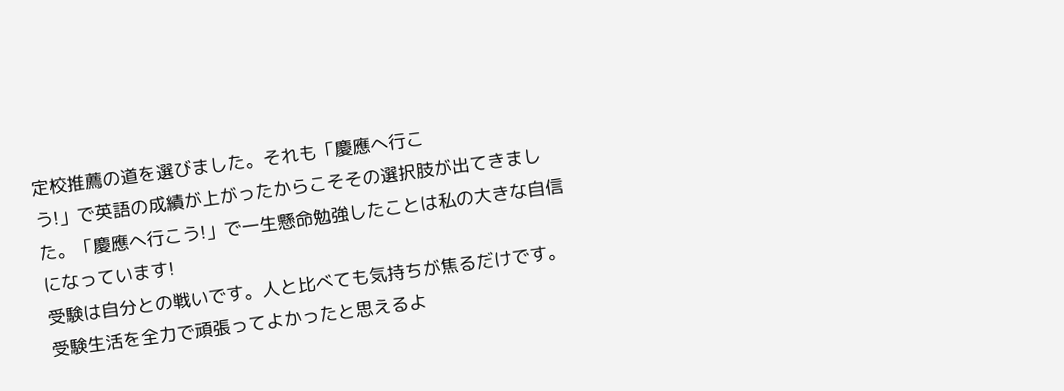定校推薦の道を選びました。それも「慶應へ行こ
う!」で英語の成績が上がったからこそその選択肢が出てきまし
た。「慶應へ行こう!」で一生懸命勉強したことは私の大きな自信
になっています!
受験は自分との戦いです。人と比べても気持ちが焦るだけです。
受験生活を全力で頑張ってよかったと思えるよ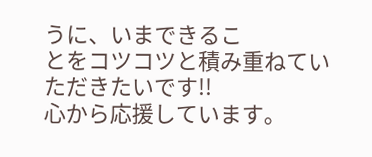うに、いまできるこ
とをコツコツと積み重ねていただきたいです!!
心から応援しています。